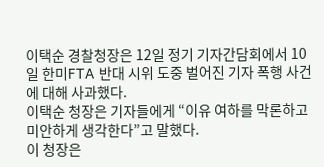이택순 경찰청장은 12일 정기 기자간담회에서 10일 한미FTA 반대 시위 도중 벌어진 기자 폭행 사건에 대해 사과했다.
이택순 청장은 기자들에게 “이유 여하를 막론하고 미안하게 생각한다”고 말했다.
이 청장은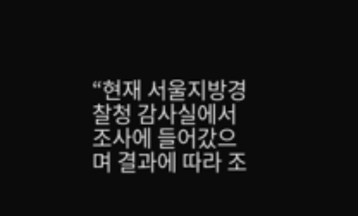“현재 서울지방경찰청 감사실에서 조사에 들어갔으며 결과에 따라 조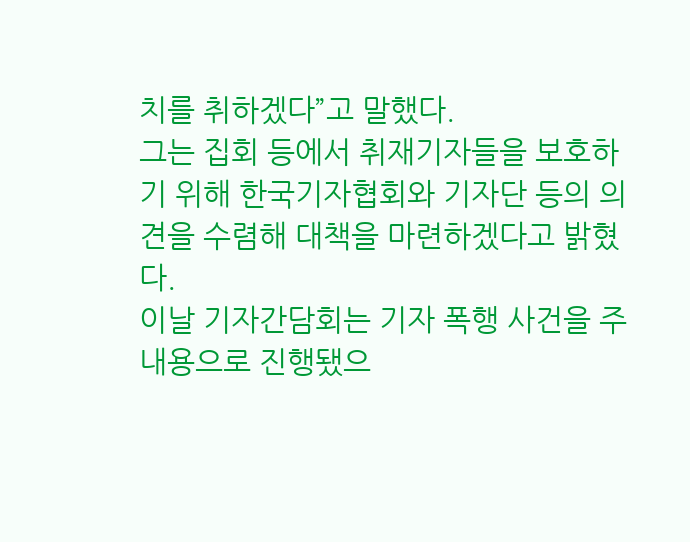치를 취하겠다”고 말했다.
그는 집회 등에서 취재기자들을 보호하기 위해 한국기자협회와 기자단 등의 의견을 수렴해 대책을 마련하겠다고 밝혔다.
이날 기자간담회는 기자 폭행 사건을 주 내용으로 진행됐으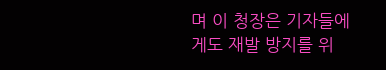며 이 청장은 기자들에게도 재발 방지를 위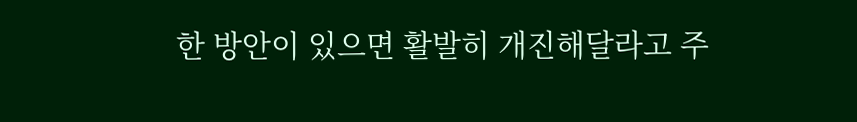한 방안이 있으면 활발히 개진해달라고 주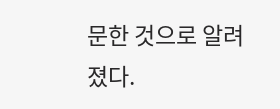문한 것으로 알려졌다.